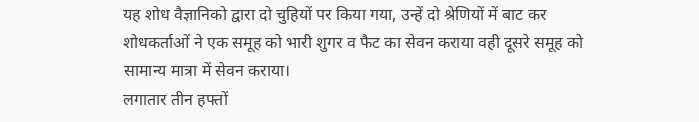यह शोध वैज्ञानिको द्वारा दो चुहियों पर किया गया, उन्हें दो श्रेणियों में बाट कर शोधकर्ताओं ने एक समूह को भारी शुगर व फैट का सेवन कराया वही दूसरे समूह को सामान्य मात्रा में सेवन कराया।
लगातार तीन हफ्तों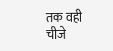तक वही चीजे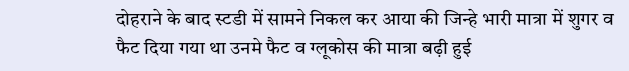दोहराने के बाद स्टडी में सामने निकल कर आया की जिन्हे भारी मात्रा में शुगर व फैट दिया गया था उनमे फैट व ग्लूकोस की मात्रा बढ़ी हुई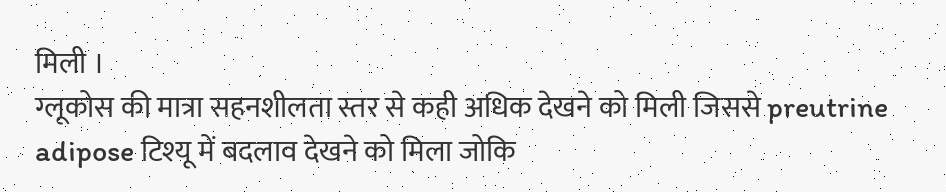मिली ।
ग्लूकोस की मात्रा सहनशीलता स्तर से कही अधिक देखने को मिली जिससे preutrine adipose टिश्यू में बदलाव देखने को मिला जोकि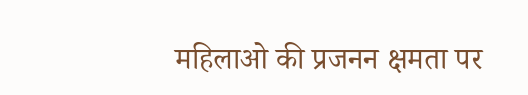महिलाओ की प्रजनन क्षमता पर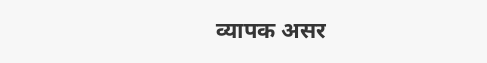व्यापक असर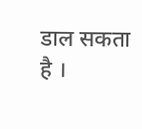डाल सकता है ।